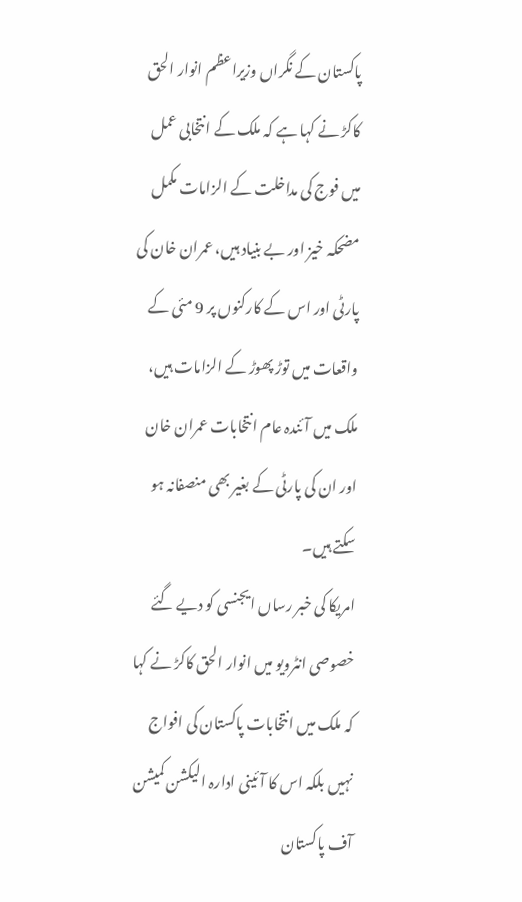پاکستان کے نگراں وزیراعظم انوار الحق کاکڑ نے کہا ہے کہ ملک کے انتخابی عمل میں فوج کی مداخلت کے الزامات مکمل مضحکہ خیز اور بے بنیاد ہیں، عمران خان کی پارٹی اور اس کے کارکنوں پر 9 مئی کے واقعات میں توڑ پھوڑ کے الزامات ہیں، ملک میں آئندہ عام انتخابات عمران خان اور ان کی پارٹی کے بغیر بھی منصفانہ ہو سکتے ہیں۔
امریکا کی خبر رساں ایجنسی کو دیے گئے خصوصی انٹرویو میں انوار الحق کاکڑ نے کہا کہ ملک میں انتخابات پاکستان کی افواج نہیں بلکہ اس کا آئینی ادارہ الیکشن کمیشن آف پاکستان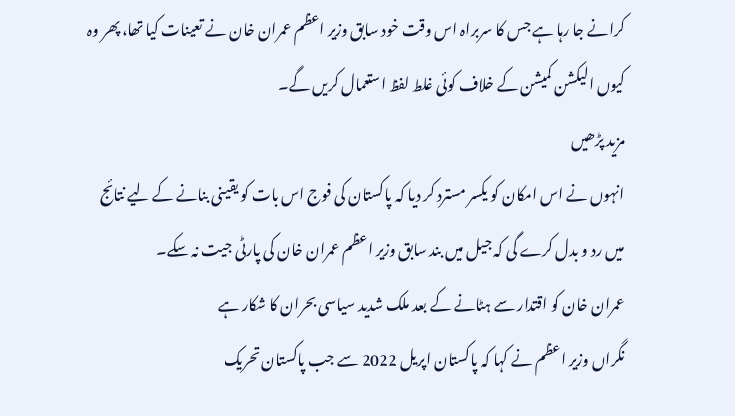کرانے جا رہا ہے جس کا سربراہ اس وقت خود سابق وزیر اعظم عمران خان نے تعینات کیا تھا، پھر وہ کیوں الیکشن کمیشن کے خلاف کوئی غلط لفظ استعمال کریں گے۔
مزید پڑھیں
انہوں نے اس امکان کو یکسر مسترد کر دیا کہ پاکستان کی فوج اس بات کو یقینی بنانے کے لیے نتائج میں رد و بدل کرے گی کہ جیل میں بند سابق وزیر اعظم عمران خان کی پارٹی جیت نہ سکے۔
عمران خان کو اقتدار سے ہٹانے کے بعد ملک شدید سیاسی بحران کا شکار ہے
نگراں وزیر اعظم نے کہا کہ پاکستان اپریل 2022 سے جب پاکستان تحریک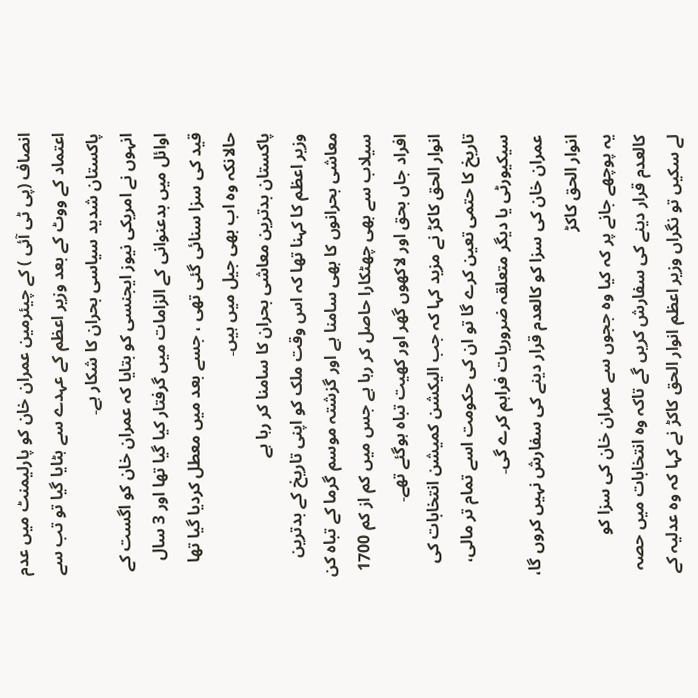انصاف (پی ٹی آئی ) کے چیئرمین عمران خان کو پارلیمنٹ میں عدم اعتماد کے ووٹ کے بعد وزیر اعظم کے عہدے سے ہٹایا گیا تو تب سے پاکستان شدید سیاسی بحران کا شکار ہے۔
انہوں نے امریکی نیوز ایجنسی کو بتایا کہ عمران خان کو اگست کے اوائل میں بدعنوانی کے الزامات میں گرفتار کیا گیا تھا اور 3 سال قید کی سزا سنائی گئی تھی ، جسے بعد میں معطل کردیا گیا تھا حالانکہ وہ اب بھی جیل میں ہیں۔
پاکستان بدترین معاشی بحران کا سامنا کر رہا ہے
وزیر اعظم کا کہنا تھا کہ اس وقت ملک کو اپنی تاریخ کے بدترین معاشی بحرانوں کا بھی سامنا ہے اور گزشتہ موسم گرما کے تباہ کن سیلاب سے بھی چھٹکارا حاصل کر رہا ہے جس میں کم از کم 1700 افراد جاں بحق اور لاکھوں گھر اور کھیت تباہ ہوگئے تھے۔
انوار الحق کاکڑ نے مزید کہا کہ جب الیکشن کمیشن انتخابات کی تاریخ کا حتمی تعین کرے گا تو ان کی حکومت اسے تمام تر مالی، سیکیورٹی یا دیگر متعلقہ ضروریات فراہم کرے گی۔
عمران خان کی سزا کو کالعدم قرار دینے کی سفارش نہیں کروں گا، انوار الحق کاکڑ
یہ پوچھے جانے پر کہ کیا وہ ججوں سے عمران خان کی سزا کو کالعدم قرار دینے کی سفارش کریں گے تاکہ وہ انتخابات میں حصہ لے سکیں تو نگراں وزیر اعظم انوار الحق کاکڑ نے کہا کہ وہ عدلیہ کے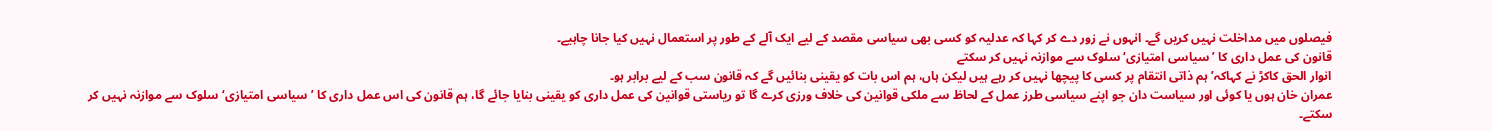فیصلوں میں مداخلت نہیں کریں گے۔ انہوں نے زور دے کر کہا کہ عدلیہ کو کسی بھی سیاسی مقصد کے لیے ایک آلے کے طور پر استعمال نہیں کیا جانا چاہیے۔
قانون کی عمل داری کا ’سیاسی امتیازی‘ سلوک سے موازنہ نہیں کر سکتے
انوار الحق کاکڑ نے کہاکہ’ ہم ذاتی انتقام پر کسی کا پیچھا نہیں کر رہے ہیں لیکن ہاں، ہم اس بات کو یقینی بنائیں گے کہ قانون سب کے لیے برابر ہو۔
عمران خان ہوں یا کوئی اور سیاست دان جو اپنے سیاسی طرز عمل کے لحاظ سے ملکی قوانین کی خلاف ورزی کرے گا تو ریاستی قوانین کی عمل داری کو یقینی بنایا جائے گا، ہم قانون کی اس عمل داری کا ’سیاسی امتیازی‘ سلوک سے موازنہ نہیں کر سکتے۔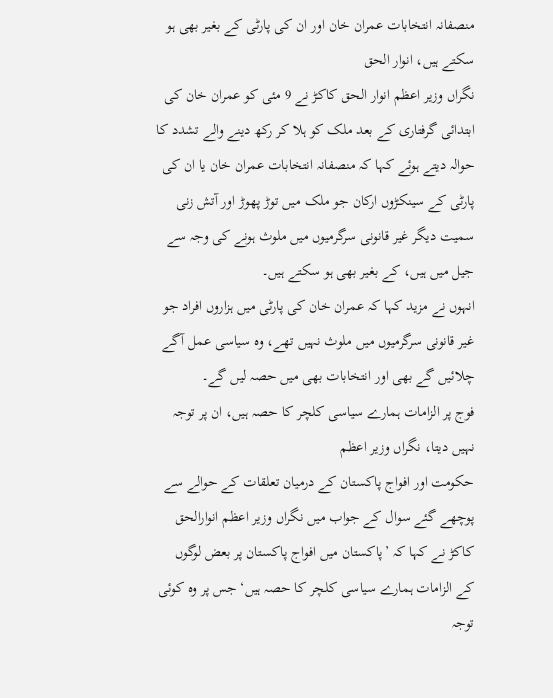منصفانہ انتخابات عمران خان اور ان کی پارٹی کے بغیر بھی ہو سکتے ہیں، انوار الحق
نگراں وزیر اعظم انوار الحق کاکڑ نے 9 مئی کو عمران خان کی ابتدائی گرفتاری کے بعد ملک کو ہلا کر رکھ دینے والے تشدد کا حوالہ دیتے ہوئے کہا کہ منصفانہ انتخابات عمران خان یا ان کی پارٹی کے سینکڑوں ارکان جو ملک میں توڑ پھوڑ اور آتش زنی سمیت دیگر غیر قانونی سرگرمیوں میں ملوث ہونے کی وجہ سے جیل میں ہیں، کے بغیر بھی ہو سکتے ہیں۔
انہوں نے مزید کہا کہ عمران خان کی پارٹی میں ہزاروں افراد جو غیر قانونی سرگرمیوں میں ملوث نہیں تھے، وہ سیاسی عمل آگے چلائیں گے بھی اور انتخابات بھی میں حصہ لیں گے۔
فوج پر الزامات ہمارے سیاسی کلچر کا حصہ ہیں، ان پر توجہ نہیں دیتا، نگراں وزیر اعظم
حکومت اور افواج پاکستان کے درمیان تعلقات کے حوالے سے پوچھے گئے سوال کے جواب میں نگراں وزیر اعظم انوارالحق کاکڑ نے کہا کہ ’پاکستان میں افواج پاکستان پر بعض لوگوں کے الزامات ہمارے سیاسی کلچر کا حصہ ہیں‘ جس پر وہ کوئی توجہ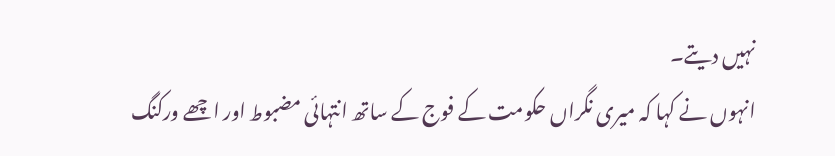نہیں دیتے۔
انہوں نے کہا کہ میری نگراں حکومت کے فوج کے ساتھ انتہائی مضبوط اور اچھے ورکنگ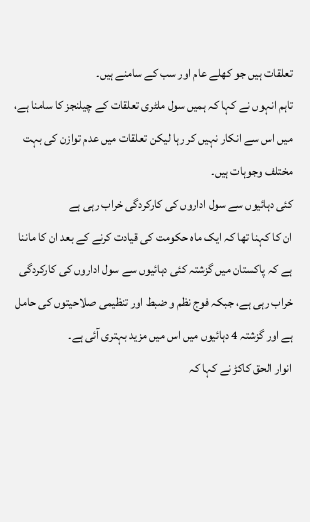تعلقات ہیں جو کھلے عام اور سب کے سامنے ہیں۔
تاہم انہوں نے کہا کہ ہمیں سول ملٹری تعلقات کے چیلنجز کا سامنا ہے، میں اس سے انکار نہیں کر رہا لیکن تعلقات میں عدم توازن کی بہت مختلف وجوہات ہیں۔
کئی دہائیوں سے سول اداروں کی کارکردگی خراب رہی ہے
ان کا کہنا تھا کہ ایک ماہ حکومت کی قیادت کرنے کے بعد ان کا ماننا ہے کہ پاکستان میں گزشتہ کئی دہائیوں سے سول اداروں کی کارکردگی خراب رہی ہے، جبکہ فوج نظم و ضبط اور تنظیمی صلاحیتوں کی حامل ہے اور گزشتہ 4 دہائیوں میں اس میں مزید بہتری آئی ہے۔
انوار الحق کاکڑ نے کہا کہ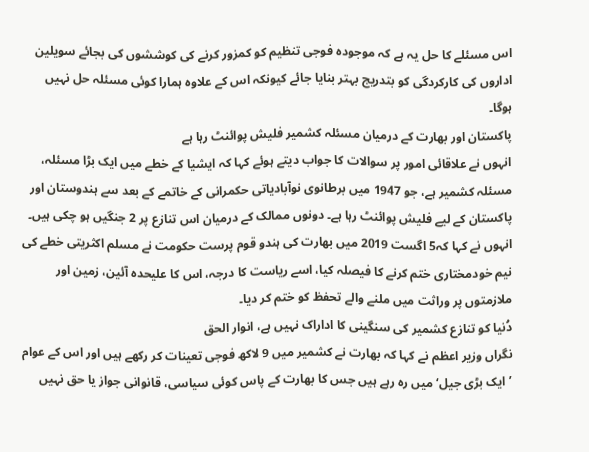اس مسئلے کا حل یہ ہے کہ موجودہ فوجی تنظیم کو کمزور کرنے کی کوششوں کی بجائے سویلین اداروں کی کارکردگی کو بتدریج بہتر بنایا جائے کیونکہ اس کے علاوہ ہمارا کوئی مسئلہ حل نہیں ہوگا۔
پاکستان اور بھارت کے درمیان مسئلہ کشمیر فلیش پوائنٹ رہا ہے
انہوں نے علاقائی امور پر سوالات کا جواب دیتے ہوئے کہا کہ ایشیا کے خطے میں ایک بڑا مسئلہ، مسئلہ کشمیر ہے، جو 1947 میں برطانوی نوآبادیاتی حکمرانی کے خاتمے کے بعد سے ہندوستان اور پاکستان کے لیے فلیش پوائنٹ رہا ہے۔ دونوں ممالک کے درمیان اس تنازع پر 2 جنگیں ہو چکی ہیں۔
انہوں نے کہا کہ5 اگست 2019 میں بھارت کی ہندو قوم پرست حکومت نے مسلم اکثریتی خطے کی نیم خودمختاری ختم کرنے کا فیصلہ کیا، اسے ریاست کا درجہ، اس کا علیحدہ آئین، زمین اور ملازمتوں پر وراثت میں ملنے والے تحفظ کو ختم کر دیا۔
دُنیا کو تنازع کشمیر کی سنگینی کا اداراک نہیں ہے، انوار الحق
نگراں وزیر اعظم نے کہا کہ بھارت نے کشمیر میں 9 لاکھ فوجی تعینات کر رکھے ہیں اور اس کے عوام ’ ایک بڑی جیل‘ میں رہ رہے ہیں جس کا بھارت کے پاس کوئی سیاسی، قانوانی جواز یا حق نہیں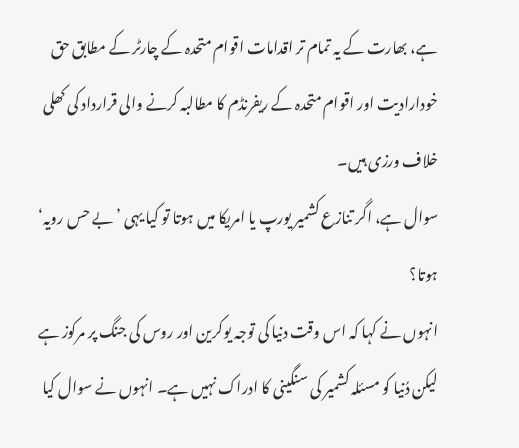ہے، بھارت کے یہ تمام تر اقدامات اقوام متحدہ کے چارٹر کے مطابق حق خودارادیت اور اقوام متحدہ کے ریفرنڈم کا مطالبہ کرنے والی قرارداد کی کھلی خلاف ورزی ہیں۔
سوال ہے، اگر تنازع کشمیر یورپ یا امریکا میں ہوتا تو کیا یہی ’بے حس رویہ‘ ہوتا؟
انہوں نے کہا کہ اس وقت دنیا کی توجہ یوکرین اور روس کی جنگ پر مرکوز ہے لیکن دُنیا کو مسئلہ کشمیر کی سنگینی کا ادراک نہیں ہے۔ انہوں نے سوال کیا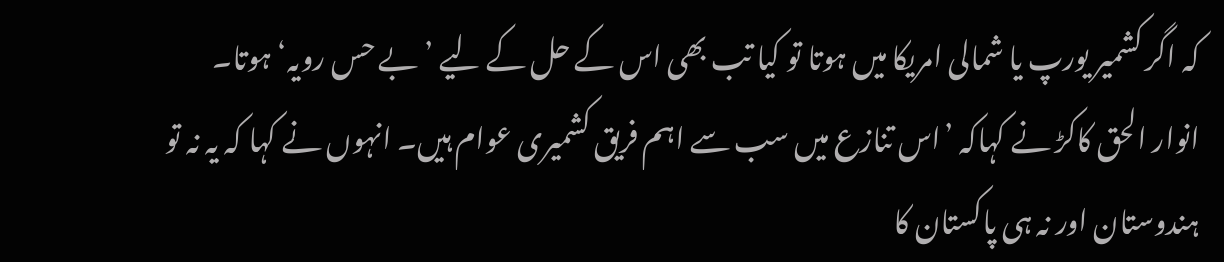کہ اگر کشمیر یورپ یا شمالی امریکا میں ہوتا تو کیا تب بھی اس کے حل کے لیے ’بے حس رویہ‘ ہوتا۔
انوار الحق کاکڑ نے کہاکہ ’اس تنازع میں سب سے اہم فریق کشمیری عوام ہیں۔ انہوں نے کہا کہ یہ نہ تو ہندوستان اور نہ ہی پاکستان کا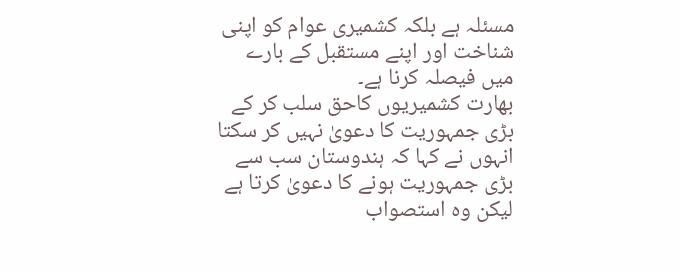مسئلہ ہے بلکہ کشمیری عوام کو اپنی شناخت اور اپنے مستقبل کے بارے میں فیصلہ کرنا ہے۔
بھارت کشمیریوں کاحق سلب کر کے بڑی جمہوریت کا دعویٰ نہیں کر سکتا
انہوں نے کہا کہ ہندوستان سب سے بڑی جمہوریت ہونے کا دعویٰ کرتا ہے لیکن وہ استصواب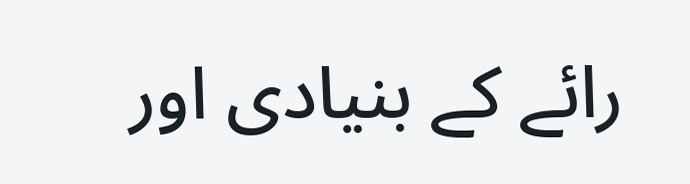رائے کے بنیادی اور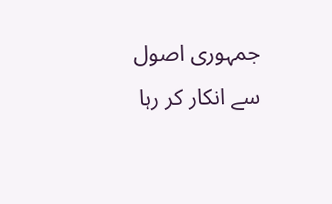جمہوری اصول سے انکار کر رہا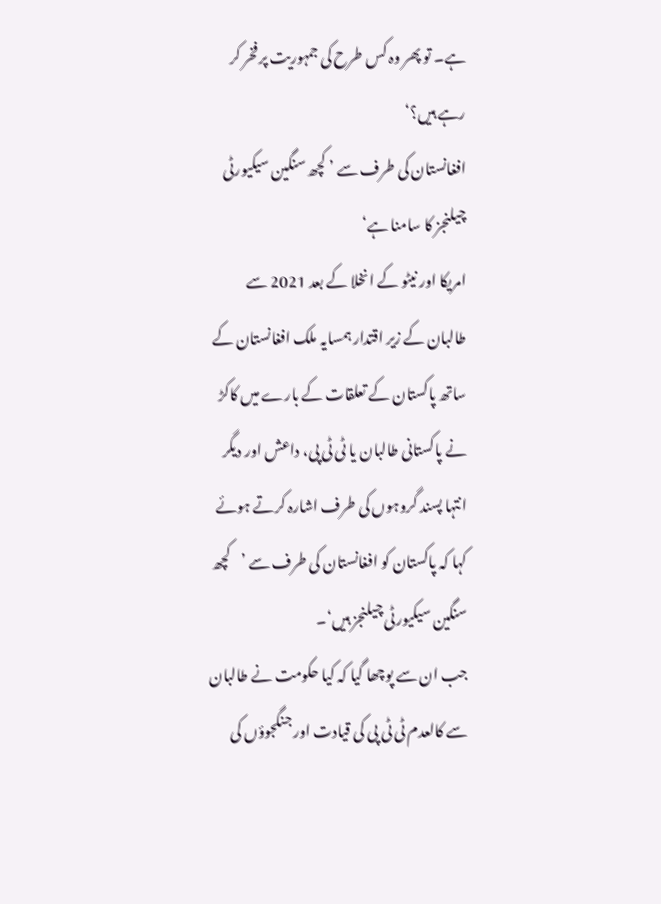ہے۔ تو پھر وہ کس طرح کی جمہوریت پر فخر کر رہے ہیں؟‘
افغانستان کی طرف سے ’ کچھ سنگین سیکیورٹی چیلنجز کا سامنا ہے‘
امریکا اور نیٹو کے انخلا کے بعد 2021 سے طالبان کے زیر اقتدار ہمسایہ ملک افغانستان کے ساتھ پاکستان کے تعلقات کے بارے میں کاکڑ نے پاکستانی طالبان یا ٹی ٹی پی، داعش اور دیگر انتہا پسند گروہوں کی طرف اشارہ کرتے ہوئے کہا کہ پاکستان کو افغانستان کی طرف سے ’کچھ سنگین سیکیورٹی چیلنجز ہیں‘۔
جب ان سے پوچھا گیا کہ کیا حکومت نے طالبان سے کالعدم ٹی ٹی پی کی قیادت اور جنگجوؤں کی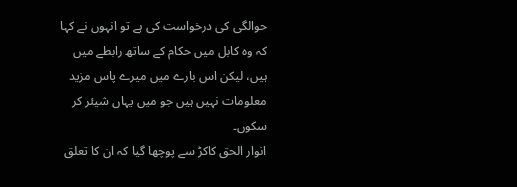حوالگی کی درخواست کی ہے تو انہوں نے کہا کہ وہ کابل میں حکام کے ساتھ رابطے میں ہیں، لیکن اس بارے میں میرے پاس مزید معلومات نہیں ہیں جو میں یہاں شیئر کر سکوں۔
انوار الحق کاکڑ سے پوچھا گیا کہ ان کا تعلق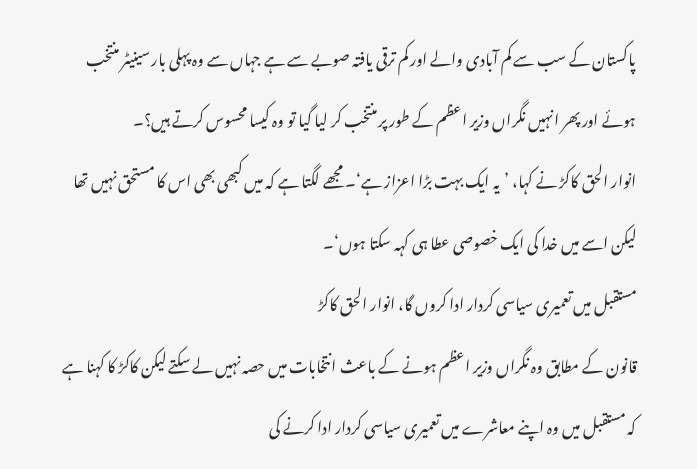پاکستان کے سب سے کم آبادی والے اور کم ترقی یافتہ صوبے سے ہے جہاں سے وہ پہلی بار سینیٹر منتخب ہوئے اور پھر انہیں نگراں وزیر اعظم کے طور پر منتخب کر لیا گیا تو وہ کیسا محسوس کرتے ہیں؟۔
انوار الحق کاکڑ نے کہا، ’یہ ایک بہت بڑا اعزاز ہے‘۔ مجھے لگتا ہے کہ میں کبھی بھی اس کا مستحق نہیں تھا لیکن اسے میں خدا کی ایک خصوصی عطا ہی کہہ سکتا ہوں‘۔
مستقبل میں تعمیری سیاسی کردار ادا کروں گا، انوار الحق کاکڑ
قانون کے مطابق وہ نگراں وزیر اعظم ہونے کے باعث انتخابات میں حصہ نہیں لے سکتے لیکن کاکڑ کا کہنا ہے کہ مستقبل میں وہ اپنے معاشرے میں تعمیری سیاسی کردار ادا کرنے کی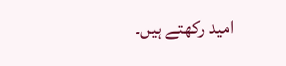امید رکھتے ہیں۔